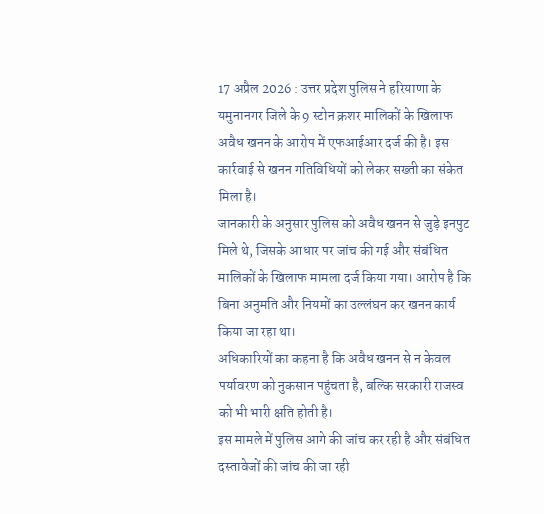17 अप्रैल 2026 : उत्तर प्रदेश पुलिस ने हरियाणा के यमुनानगर जिले के 9 स्टोन क्रशर मालिकों के खिलाफ अवैध खनन के आरोप में एफआईआर दर्ज की है। इस कार्रवाई से खनन गतिविधियों को लेकर सख्ती का संकेत मिला है।
जानकारी के अनुसार पुलिस को अवैध खनन से जुड़े इनपुट मिले थे, जिसके आधार पर जांच की गई और संबंधित मालिकों के खिलाफ मामला दर्ज किया गया। आरोप है कि बिना अनुमति और नियमों का उल्लंघन कर खनन कार्य किया जा रहा था।
अधिकारियों का कहना है कि अवैध खनन से न केवल पर्यावरण को नुकसान पहुंचता है, बल्कि सरकारी राजस्व को भी भारी क्षति होती है।
इस मामले में पुलिस आगे की जांच कर रही है और संबंधित दस्तावेजों की जांच की जा रही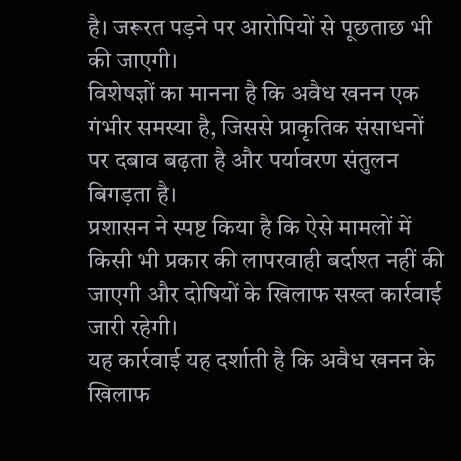है। जरूरत पड़ने पर आरोपियों से पूछताछ भी की जाएगी।
विशेषज्ञों का मानना है कि अवैध खनन एक गंभीर समस्या है, जिससे प्राकृतिक संसाधनों पर दबाव बढ़ता है और पर्यावरण संतुलन बिगड़ता है।
प्रशासन ने स्पष्ट किया है कि ऐसे मामलों में किसी भी प्रकार की लापरवाही बर्दाश्त नहीं की जाएगी और दोषियों के खिलाफ सख्त कार्रवाई जारी रहेगी।
यह कार्रवाई यह दर्शाती है कि अवैध खनन के खिलाफ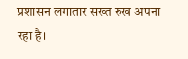प्रशासन लगातार सख्त रुख अपना रहा है।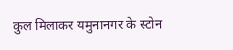कुल मिलाकर यमुनानगर के स्टोन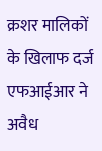क्रशर मालिकों के खिलाफ दर्ज एफआईआर ने अवैध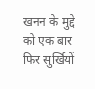खनन के मुद्दे को एक बार फिर सुर्खियों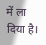में ला दिया है।